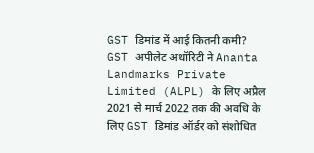GST डिमांड में आई कितनी कमी?
GST अपीलेट अथॉरिटी ने Ananta Landmarks Private Limited (ALPL) के लिए अप्रैल 2021 से मार्च 2022 तक की अवधि के लिए GST डिमांड ऑर्डर को संशोधित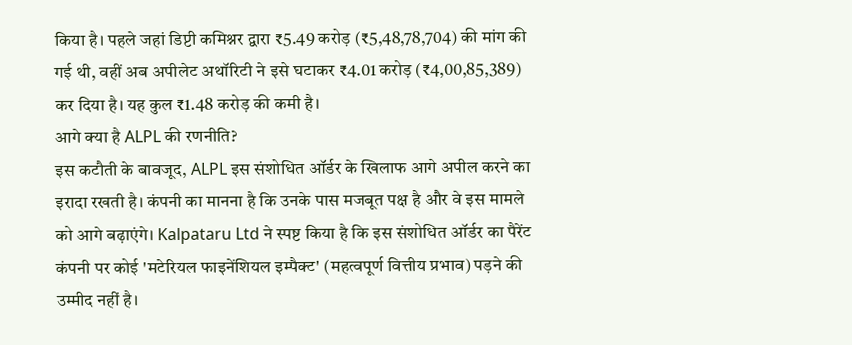किया है। पहले जहां डिप्टी कमिश्नर द्वारा ₹5.49 करोड़ (₹5,48,78,704) की मांग की गई थी, वहीं अब अपीलेट अथॉरिटी ने इसे घटाकर ₹4.01 करोड़ (₹4,00,85,389) कर दिया है। यह कुल ₹1.48 करोड़ की कमी है।
आगे क्या है ALPL की रणनीति?
इस कटौती के बावजूद, ALPL इस संशोधित ऑर्डर के खिलाफ आगे अपील करने का इरादा रखती है। कंपनी का मानना है कि उनके पास मजबूत पक्ष है और वे इस मामले को आगे बढ़ाएंगे। Kalpataru Ltd ने स्पष्ट किया है कि इस संशोधित ऑर्डर का पैरेंट कंपनी पर कोई 'मटेरियल फाइनेंशियल इम्पैक्ट' (महत्वपूर्ण वित्तीय प्रभाव) पड़ने की उम्मीद नहीं है।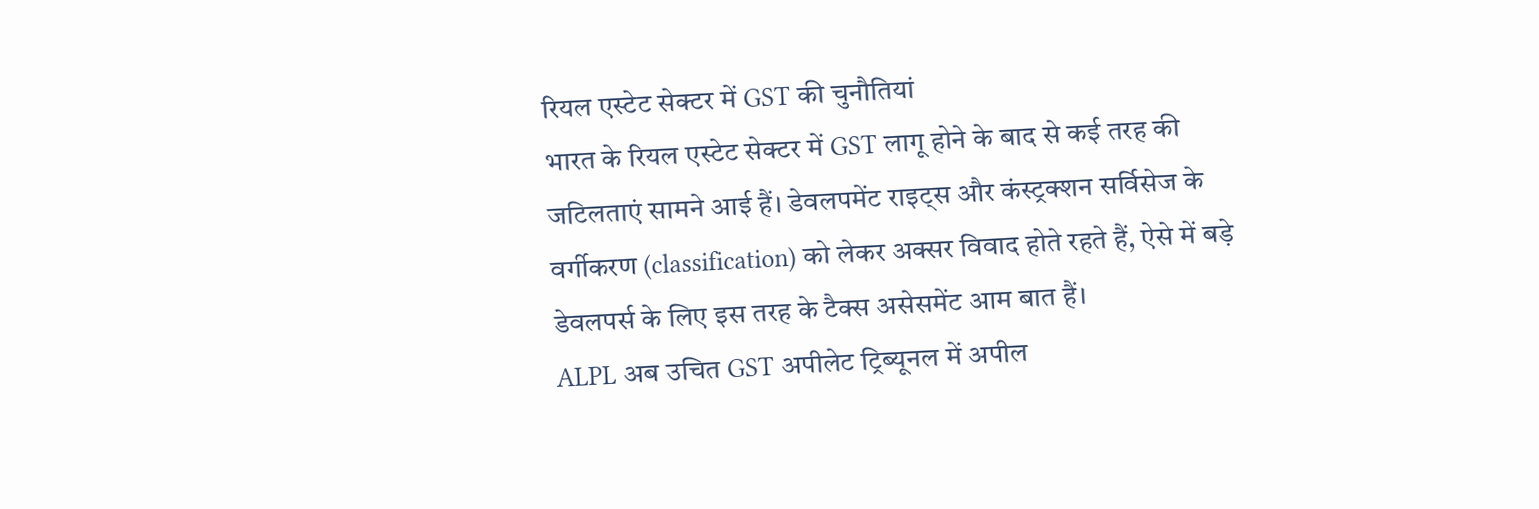रियल एस्टेट सेक्टर में GST की चुनौतियां
भारत के रियल एस्टेट सेक्टर में GST लागू होने के बाद से कई तरह की जटिलताएं सामने आई हैं। डेवलपमेंट राइट्स और कंस्ट्रक्शन सर्विसेज के वर्गीकरण (classification) को लेकर अक्सर विवाद होते रहते हैं, ऐसे में बड़े डेवलपर्स के लिए इस तरह के टैक्स असेसमेंट आम बात हैं।
ALPL अब उचित GST अपीलेट ट्रिब्यूनल में अपील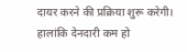दायर करने की प्रक्रिया शुरू करेगी। हालांकि देनदारी कम हो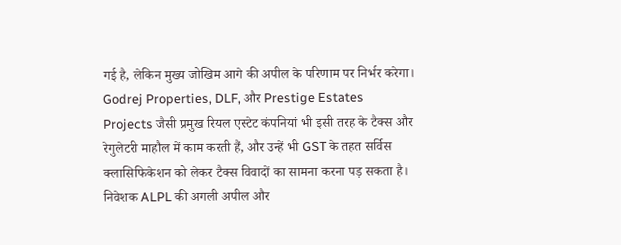गई है, लेकिन मुख्य जोखिम आगे की अपील के परिणाम पर निर्भर करेगा।
Godrej Properties, DLF, और Prestige Estates Projects जैसी प्रमुख रियल एस्टेट कंपनियां भी इसी तरह के टैक्स और रेगुलेटरी माहौल में काम करती हैं, और उन्हें भी GST के तहत सर्विस क्लासिफिकेशन को लेकर टैक्स विवादों का सामना करना पड़ सकता है। निवेशक ALPL की अगली अपील और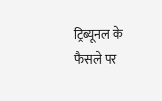ट्रिब्यूनल के फैसले पर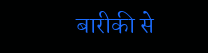बारीकी से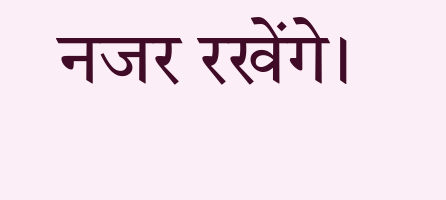नजर रखेंगे।